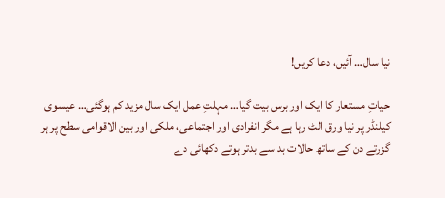نیا سال… آئیں، دعا کریں!

حیاتِ مستعار کا ایک اور برس بیت گیا… مہلتِ عمل ایک سال مزید کم ہوگئی… عیسوی کیلنڈر پر نیا ورق الٹ رہا ہے مگر انفرادی اور اجتماعی، ملکی اور بین الاقوامی سطح پر ہر گزرتے دن کے ساتھ حالات بد سے بدتر ہوتے دکھائی دے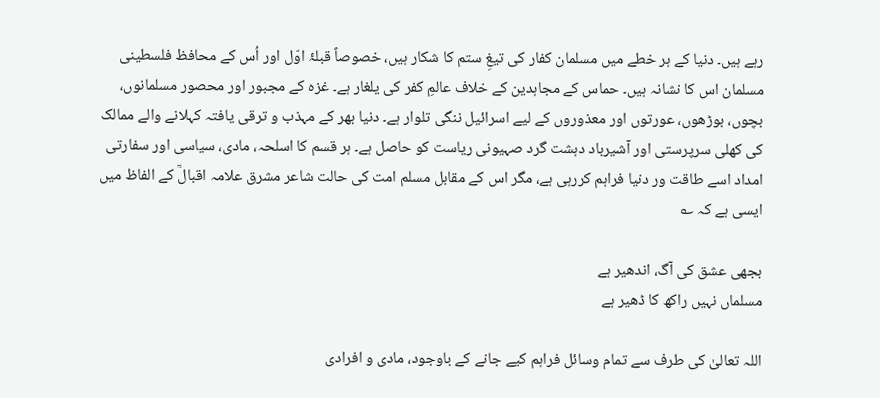رہے ہیں۔ دنیا کے ہر خطے میں مسلمان کفار کی تیغِ ستم کا شکار ہیں، خصوصاً قبلۂ اوّل اور اُس کے محافظ فلسطینی مسلمان اس کا نشانہ ہیں۔ حماس کے مجاہدین کے خلاف عالمِ کفر کی یلغار ہے۔ غزہ کے مجبور اور محصور مسلمانوں، بچوں، بوڑھوں، عورتوں اور معذوروں کے لیے اسرائیل ننگی تلوار ہے۔ دنیا بھر کے مہذب و ترقی یافتہ کہلانے والے ممالک کی کھلی سرپرستی اور آشیرباد دہشت گرد صہیونی ریاست کو حاصل ہے۔ ہر قسم کا اسلحہ، مادی، سیاسی اور سفارتی امداد اسے طاقت ور دنیا فراہم کررہی ہے، مگر اس کے مقابل مسلم امت کی حالت شاعر مشرق علامہ اقبالؒ کے الفاظ میں ایسی ہے کہ ؎

بجھی عشق کی آگ، اندھیر ہے
مسلماں نہیں راکھ کا ڈھیر ہے

اللہ تعالیٰ کی طرف سے تمام وسائل فراہم کیے جانے کے باوجود، مادی و افرادی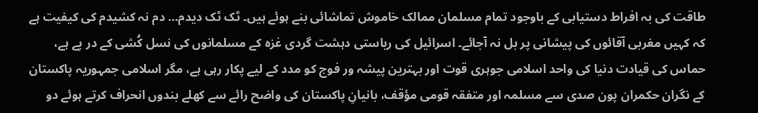طاقت کی بہ افراط دستیابی کے باوجود تمام مسلمان ممالک خاموش تماشائی بنے ہوئے ہیں۔ ٹک ٹک دیدم… دم نہ کشیدم کی کیفیت ہے کہ کہیں مغربی آقائوں کی پیشانی پر بل نہ آجائے۔ اسرائیل کی ریاستی دہشت گردی غزہ کے مسلمانوں کی نسل کُشی کے در پے ہے، حماس کی قیادت دنیا کی واحد اسلامی جوہری قوت اور بہترین پیشہ ور فوج کو مدد کے لیے پکار رہی ہے، مگر اسلامی جمہوریہ پاکستان کے نگران حکمران پون صدی سے مسلمہ اور متفقہ قومی مؤقف، بانیانِ پاکستان کی واضح رائے سے کھلے بندوں انحراف کرتے ہوئے دو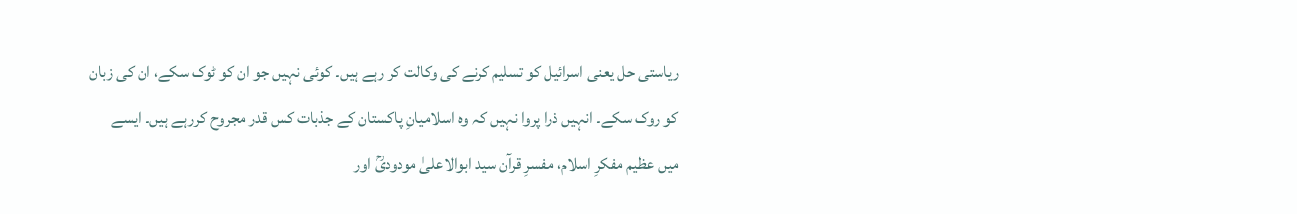ریاستی حل یعنی اسرائیل کو تسلیم کرنے کی وکالت کر رہے ہیں۔ کوئی نہیں جو ان کو ٹوک سکے، ان کی زبان کو روک سکے۔ انہیں ذرا پروا نہیں کہ وہ اسلامیانِ پاکستان کے جذبات کس قدر مجروح کررہے ہیں۔ ایسے میں عظیم مفکرِ اسلام، مفسرِ قرآن سید ابوالاعلیٰ مودودیؒ اور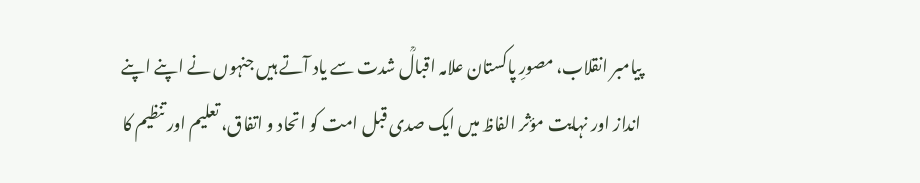پیامبر انقلاب، مصورِ پاکستان علامہ اقبالؒ شدت سے یاد آتے ہیں جنہوں نے اپنے اپنے انداز اور نہایت مؤثر الفاظ میں ایک صدی قبل امت کو اتحاد و اتفاق، تعلیم اور تنظیم کا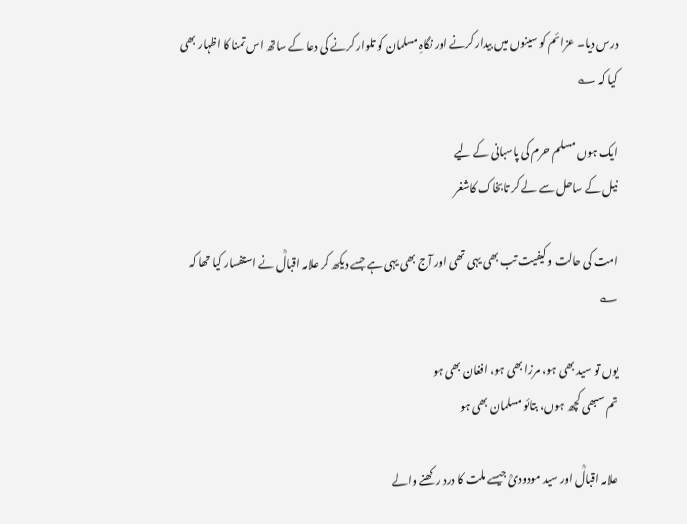درس دیا۔ عزائم کو سینوں میں بیدار کرنے اور نگاہِ مسلمان کو تلوار کرنے کی دعا کے ساتھ اس تمنا کا اظہار بھی کیا کہ ؎

ایک ہوں مسلم حرم کی پاسبانی کے لیے
نیل کے ساحل سے لے کر تابخاک کاشغر

امت کی حالت و کیفیت تب بھی یہی تھی اور آج بھی یہی ہے جسے دیکھ کر علامہ اقبالؒ نے استفسار کیا تھا کہ ؎

یوں تو سید بھی ہو، مرزا بھی ہو، افغان بھی ہو
تم سبھی کچھ ہوں، بتائو مسلمان بھی ہو

علامہ اقبالؒ اور سید مودودیؒ جیسے ملت کا درد رکھنے والے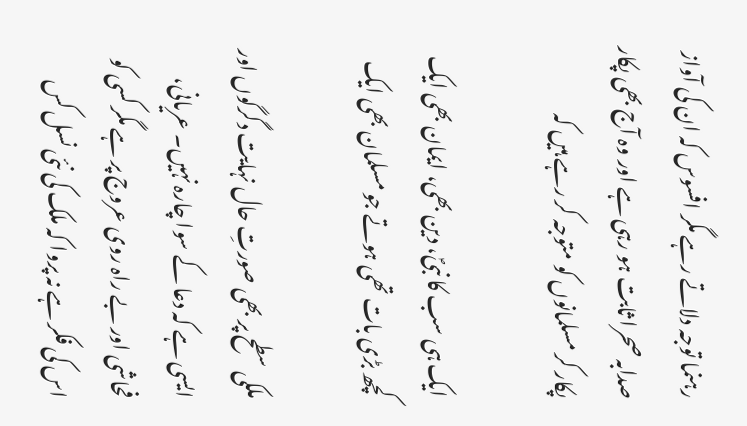رہنما توجہ دلاتے رہے مگر افسوس کہ ان کی آواز صدابہ صحرا ثابت ہو رہی ہے اور وہ آج بھی پکار پکار کر مسلمانوں کو متوجہ کر رہے ہیں کہ

ایک ہی سب کا نبیؐ، دین بھی، ایمان بھی ایک
کچھ بڑی بات تھی ہوتے جو مسلمان بھی ایک

ملکی سطح پر بھی صورتِ حال نہایت دگرگوں اور ایسی ہے کہ دعا کے سوا چارہ نہیں۔ عریانی، فحاشی اور بے راہ روی عروج پر ہے مگر کسی کو اس کی فکر ہے نہ پروا کہ ملک کی نئی نسل کس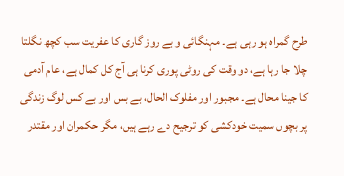طرح گمراہ ہو رہی ہے۔ مہنگائی و بے روز گاری کا عفریت سب کچھ نگلتا چلا جا رہا ہے، دو وقت کی روٹی پوری کرنا ہی آج کل کمال ہے، عام آدمی کا جینا محال ہے۔ مجبور اور مفلوک الحال، بے بس اور بے کس لوگ زندگی پر بچوں سمیت خودکشی کو ترجیح دے رہے ہیں، مگر حکمران اور مقتدر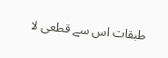طبقات اس سے قطعی لا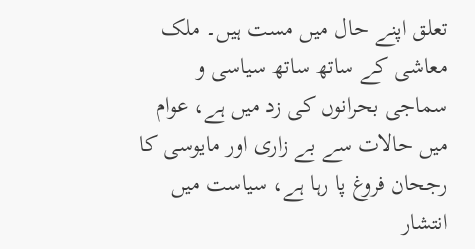تعلق اپنے حال میں مست ہیں۔ ملک معاشی کے ساتھ ساتھ سیاسی و سماجی بحرانوں کی زد میں ہے، عوام میں حالات سے بے زاری اور مایوسی کا رجحان فروغ پا رہا ہے، سیاست میں انتشار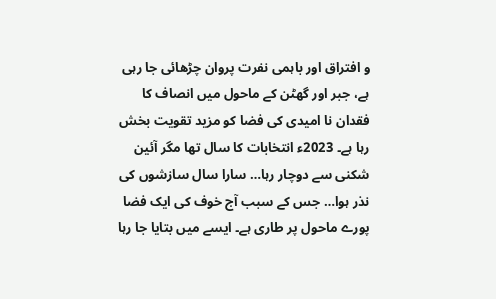و افتراق اور باہمی نفرت پروان چڑھائی جا رہی ہے، جبر اور گھٹن کے ماحول میں انصاف کا فقدان نا امیدی کی فضا کو مزید تقویت بخش رہا ہے۔ 2023ء انتخابات کا سال تھا مگر آئین شکنی سے دوچار رہا… سارا سال سازشوں کی نذر ہوا… جس کے سبب آج خوف کی ایک فضا پورے ماحول پر طاری ہے۔ ایسے میں بتایا جا رہا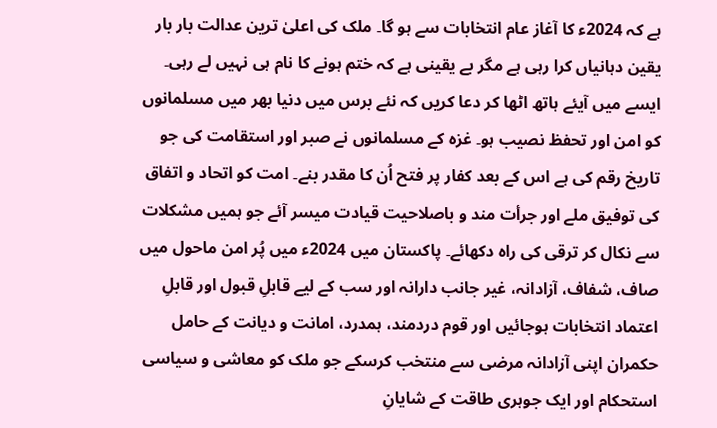ہے کہ 2024ء کا آغاز عام انتخابات سے ہو گا۔ ملک کی اعلیٰ ترین عدالت بار بار یقین دہانیاں کرا رہی ہے مگر بے یقینی ہے کہ ختم ہونے کا نام ہی نہیں لے رہی۔ ایسے میں آیئے ہاتھ اٹھا کر دعا کریں کہ نئے برس میں دنیا بھر میں مسلمانوں کو امن اور تحفظ نصیب ہو۔ غزہ کے مسلمانوں نے صبر اور استقامت کی جو تاریخ رقم کی ہے اس کے بعد کفار پر فتح اُن کا مقدر بنے۔ امت کو اتحاد و اتفاق کی توفیق ملے اور جرأت مند و باصلاحیت قیادت میسر آئے جو ہمیں مشکلات سے نکال کر ترقی کی راہ دکھائے۔ پاکستان میں 2024ء میں پُر امن ماحول میں صاف، شفاف، آزادانہ، غیر جانب دارانہ اور سب کے لیے قابلِ قبول اور قابلِ اعتماد انتخابات ہوجائیں اور قوم دردمند، ہمدرد، امانت و دیانت کے حامل حکمران اپنی آزادانہ مرضی سے منتخب کرسکے جو ملک کو معاشی و سیاسی استحکام اور ایک جوہری طاقت کے شایانِ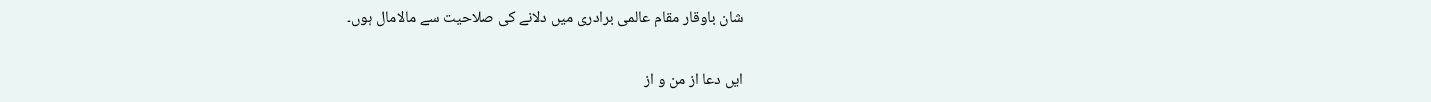شان باوقار مقام عالمی برادری میں دلانے کی صلاحیت سے مالامال ہوں۔

ایں دعا از من و از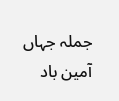جملہ جہاں آمین باد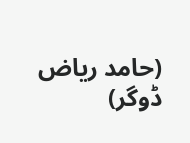(حامد ریاض ڈوگر)